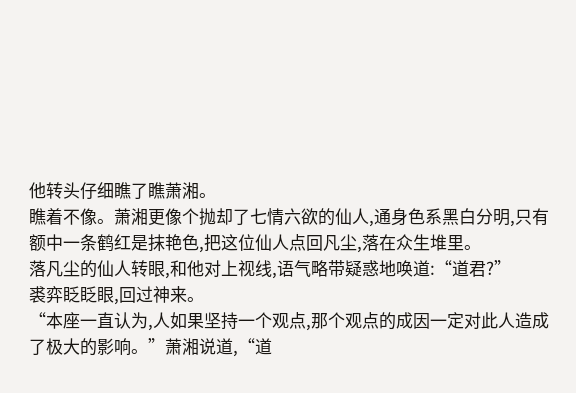他转头仔细瞧了瞧萧湘。
瞧着不像。萧湘更像个抛却了七情六欲的仙人,通身色系黑白分明,只有额中一条鹤红是抹艳色,把这位仙人点回凡尘,落在众生堆里。
落凡尘的仙人转眼,和他对上视线,语气略带疑惑地唤道:“道君?”
裘弈眨眨眼,回过神来。
“本座一直认为,人如果坚持一个观点,那个观点的成因一定对此人造成了极大的影响。”萧湘说道,“道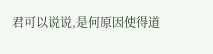君可以说说,是何原因使得道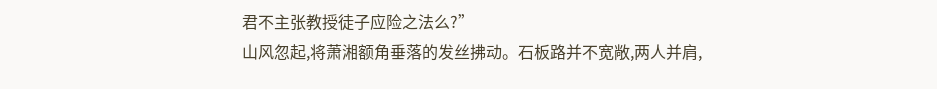君不主张教授徒子应险之法么?”
山风忽起,将萧湘额角垂落的发丝拂动。石板路并不宽敞,两人并肩,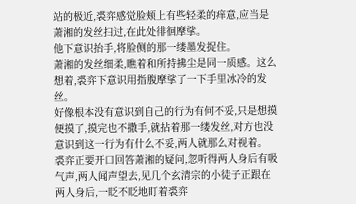站的极近,裘弈感觉脸颊上有些轻柔的痒意,应当是萧湘的发丝扫过,在此处徘徊摩挲。
他下意识抬手,将脸侧的那一缕墨发捉住。
萧湘的发丝细柔,瞧着和所持拂尘是同一质感。这么想着,裘弈下意识用指腹摩挲了一下手里冰冷的发丝。
好像根本没有意识到自己的行为有何不妥,只是想摸便摸了,摸完也不撒手,就拈着那一缕发丝,对方也没意识到这一行为有什么不妥,两人就那么对视着。
裘弈正要开口回答萧湘的疑问,忽听得两人身后有吸气声,两人闻声望去,见几个玄清宗的小徒子正跟在两人身后,一眨不眨地盯着裘弈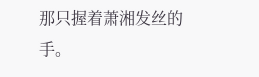那只握着萧湘发丝的手。